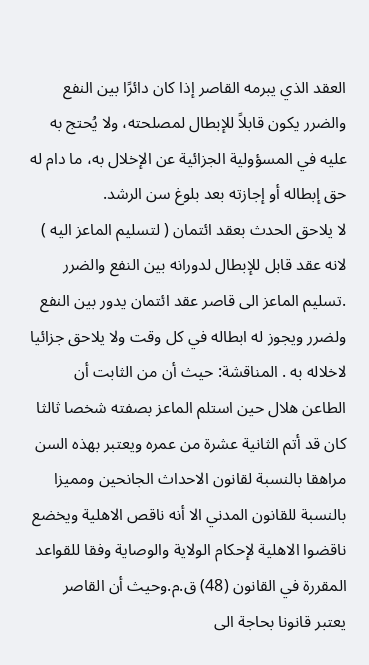العقد الذي يبرمه القاصر إذا كان دائرًا بين النفع والضرر يكون قابلاً للإبطال لمصلحته، ولا يُحتج به عليه في المسؤولية الجزائية عن الإخلال به، ما دام له حق إبطاله أو إجازته بعد بلوغ سن الرشد.
لا يلاحق الحدث بعقد ائتمان ( لتسليم الماعز اليه ) لانه عقد قابل للإبطال لدورانه بين النفع والضرر .تسليم الماعز الى قاصر عقد ائتمان يدور بين النفع ولضرر ويجوز له ابطاله في كل وقت ولا يلاحق جزائيا لاخلاله به . المناقشة: حيث أن من الثابت أن الطاعن هلال حين استلم الماعز بصفته شخصا ثالثا كان قد أتم الثانية عشرة من عمره ويعتبر بهذه السن مراهقا بالنسبة لقانون الاحداث الجانحين ومميزا بالنسبة للقانون المدني الا أنه ناقص الاهلية ويخضع ناقضوا الاهلية لإحكام الولاية والوصاية وفقا للقواعد المقررة في القانون (48) ق.م.وحيث أن القاصر يعتبر قانونا بحاجة الى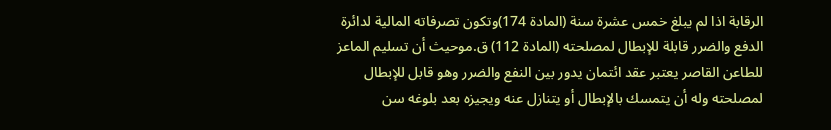الرقابة اذا لم يبلغ خمس عشرة سنة (المادة 174)وتكون تصرفاته المالية لدائرة الدفع والضرر قابلة للإبطال لمصلحته (المادة 112) ق.موحيث أن تسليم الماعز للطاعن القاصر يعتبر عقد ائتمان يدور بين النفع والضرر وهو قابل للإبطال لمصلحته وله أن يتمسك بالإبطال أو يتنازل عنه ويجيزه بعد بلوغه سن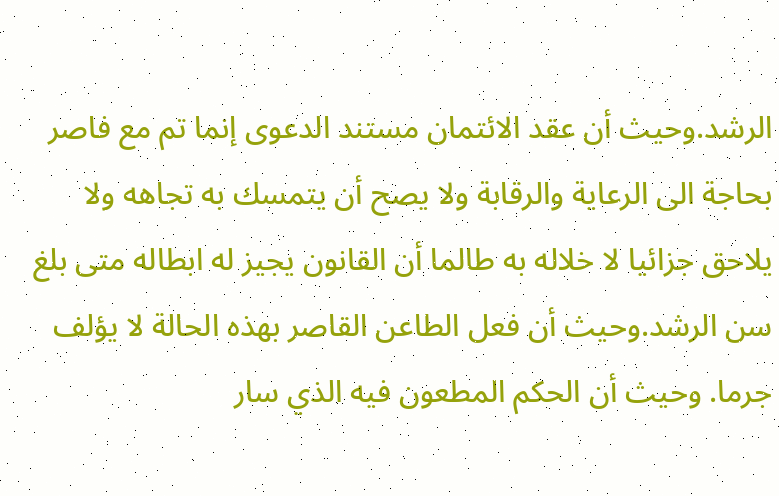الرشد.وحيث أن عقد الائتمان مستند الدعوى إنما تم مع فاصر بحاجة الى الرعاية والرقابة ولا يصح أن يتمسك به تجاهه ولا يلاحق جزائيا لا خلاله به طالما أن القانون يجيز له ابطاله متى بلغ سن الرشد.وحيث أن فعل الطاعن القاصر بهذه الحالة لا يؤلف جرما. وحيث أن الحكم المطعون فيه الذي سار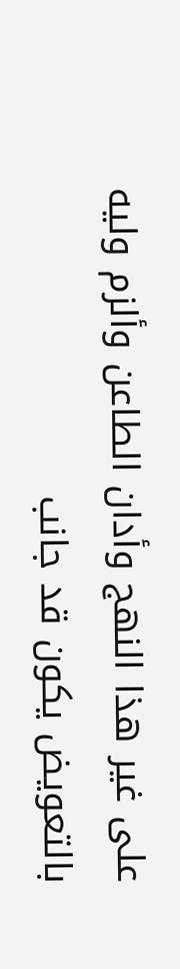على غير هذا النهج وأدان الطاعن وألزم وليه بالتعويض يكون قد جانب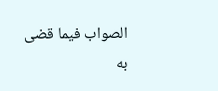الصواب فيما قضى به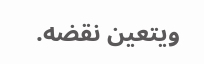ويتعين نقضه.